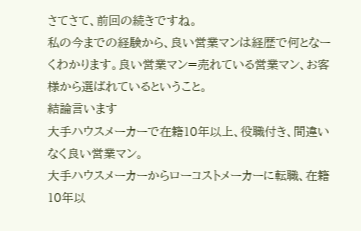さてさて、前回の続きですね。
私の今までの経験から、良い営業マンは経歴で何となーくわかります。良い営業マン=売れている営業マン、お客様から選ばれているということ。
結論言います
大手ハウスメーカーで在籍10年以上、役職付き、間違いなく良い営業マン。
大手ハウスメーカーからローコストメーカーに転職、在籍10年以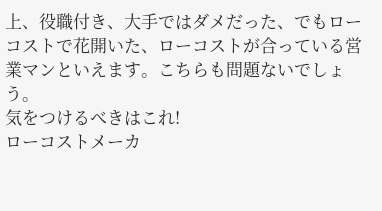上、役職付き、大手ではダメだった、でもローコストで花開いた、ローコストが合っている営業マンといえます。こちらも問題ないでしょう。
気をつけるべきはこれ!
ローコストメーカ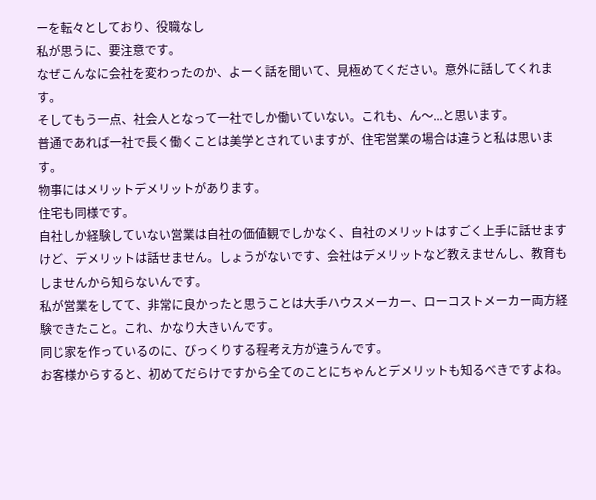ーを転々としており、役職なし
私が思うに、要注意です。
なぜこんなに会社を変わったのか、よーく話を聞いて、見極めてください。意外に話してくれます。
そしてもう一点、社会人となって一社でしか働いていない。これも、ん〜...と思います。
普通であれば一社で長く働くことは美学とされていますが、住宅営業の場合は違うと私は思います。
物事にはメリットデメリットがあります。
住宅も同様です。
自社しか経験していない営業は自社の価値観でしかなく、自社のメリットはすごく上手に話せますけど、デメリットは話せません。しょうがないです、会社はデメリットなど教えませんし、教育もしませんから知らないんです。
私が営業をしてて、非常に良かったと思うことは大手ハウスメーカー、ローコストメーカー両方経験できたこと。これ、かなり大きいんです。
同じ家を作っているのに、びっくりする程考え方が違うんです。
お客様からすると、初めてだらけですから全てのことにちゃんとデメリットも知るべきですよね。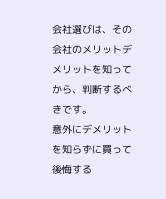会社選びは、その会社のメリットデメリットを知ってから、判断するべきです。
意外にデメリットを知らずに買って後悔する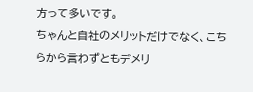方って多いです。
ちゃんと自社のメリットだけでなく、こちらから言わずともデメリ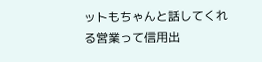ットもちゃんと話してくれる営業って信用出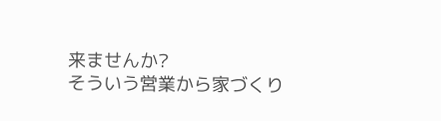来ませんか?
そういう営業から家づくり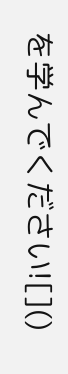を学んでください![]()